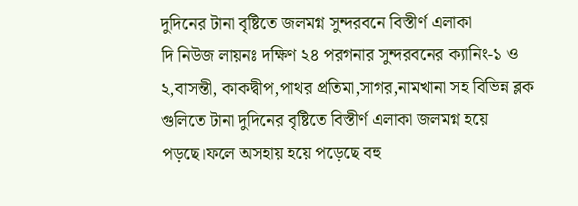দুদিনের টানা বৃষ্টিতে জলমগ্ন সুন্দরবনে বিস্তীর্ণ এলাকা
দি নিউজ লায়নঃ দক্ষিণ ২৪ পরগনার সুন্দরবনের ক্যানিং-১ ও ২,বাসন্তী, কাকদ্বীপ,পাথর প্রতিমা,সাগর,নামখানা সহ বিভিন্ন ব্লক গুলিতে টানা দুদিনের বৃষ্টিতে বিস্তীর্ণ এলাকা জলমগ্ন হয়ে পড়ছে।ফলে অসহায় হয়ে পড়েছে বহু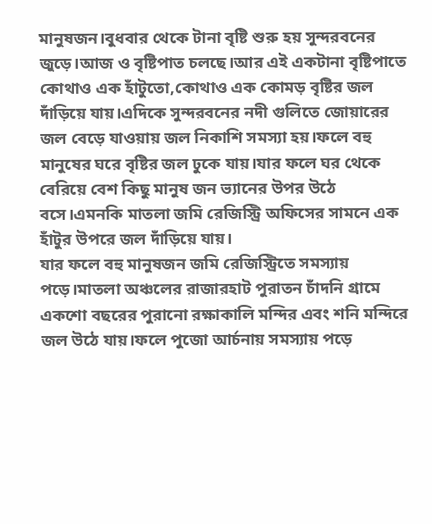মানুষজন।বুধবার থেকে টানা বৃষ্টি শুরু হয় সুন্দরবনের জুড়ে।আজ ও বৃষ্টিপাত চলছে।আর এই একটানা বৃষ্টিপাতে কোথাও এক হাঁটুতো,কোথাও এক কোমড় বৃষ্টির জল দাঁড়িয়ে যায়।এদিকে সুন্দরবনের নদী গুলিতে জোয়ারের জল বেড়ে যাওয়ায় জল নিকাশি সমস্যা হয়।ফলে বহু মানুষের ঘরে বৃষ্টির জল ঢুকে যায়।যার ফলে ঘর থেকে বেরিয়ে বেশ কিছু মানুষ জন ভ্যানের উপর উঠে বসে।এমনকি মাতলা জমি রেজিস্ট্রি অফিসের সামনে এক হাঁটুর উপরে জল দাঁড়িয়ে যায়।
যার ফলে বহু মানুষজন জমি রেজিস্ট্রিতে সমস্যায় পড়ে।মাতলা অঞ্চলের রাজারহাট পুরাতন চাঁদনি গ্রামে একশো বছরের পুরানো রক্ষাকালি মন্দির এবং শনি মন্দিরে জল উঠে যায়।ফলে পুজো আর্চনায় সমস্যায় পড়ে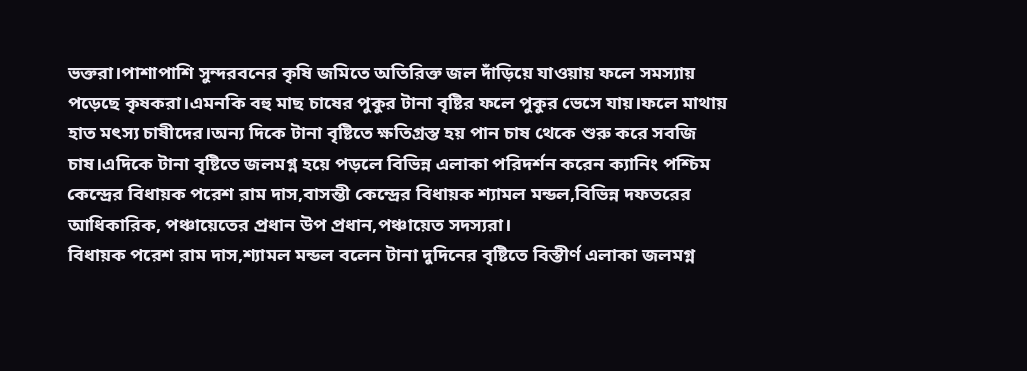ভক্তরা।পাশাপাশি সুন্দরবনের কৃষি জমিতে অতিরিক্ত জল দাঁড়িয়ে যাওয়ায় ফলে সমস্যায় পড়েছে কৃষকরা।এমনকি বহু মাছ চাষের পুকুর টানা বৃষ্টির ফলে পুকুর ভেসে যায়।ফলে মাথায় হাত মৎস্য চাষীদের।অন্য দিকে টানা বৃষ্টিতে ক্ষতিগ্রস্ত হয় পান চাষ থেকে শুরু করে সবজি চাষ।এদিকে টানা বৃষ্টিতে জলমগ্ন হয়ে পড়লে বিভিন্ন এলাকা পরিদর্শন করেন ক্যানিং পশ্চিম কেন্দ্রের বিধায়ক পরেশ রাম দাস,বাসন্তী কেন্দ্রের বিধায়ক শ্যামল মন্ডল,বিভিন্ন দফতরের আধিকারিক, পঞ্চায়েতের প্রধান উপ প্রধান,পঞ্চায়েত সদস্যরা।
বিধায়ক পরেশ রাম দাস,শ্যামল মন্ডল বলেন টানা দুদিনের বৃষ্টিতে বিস্তীর্ণ এলাকা জলমগ্ন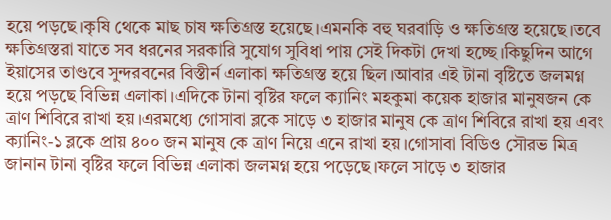হয়ে পড়ছে।কৃষি থেকে মাছ চাষ ক্ষতিগ্রস্ত হয়েছে।এমনকি বহু ঘরবাড়ি ও ক্ষতিগ্রস্ত হয়েছে।তবে ক্ষতিগ্রস্তরা যাতে সব ধরনের সরকারি সুযোগ সুবিধা পায় সেই দিকটা দেখা হচ্ছে।কিছুদিন আগে ইয়াসের তাণ্ডবে সুন্দরবনের বিস্তীর্ন এলাকা ক্ষতিগ্রস্ত হয়ে ছিল।আবার এই টানা বৃষ্টিতে জলমগ্ন হয়ে পড়ছে বিভিন্ন এলাকা।এদিকে টানা বৃষ্টির ফলে ক্যানিং মহকুমা কয়েক হাজার মানুষজন কে ত্রাণ শিবিরে রাখা হয়।এরমধ্যে গোসাবা ব্লকে সাড়ে ৩ হাজার মানুষ কে ত্রাণ শিবিরে রাখা হয় এবং ক্যানিং-১ ব্লকে প্রায় ৪০০ জন মানুষ কে ত্রাণ নিয়ে এনে রাখা হয়।গোসাবা বিডিও সৌরভ মিত্র জানান টানা বৃষ্টির ফলে বিভিন্ন এলাকা জলমগ্ন হয়ে পড়েছে।ফলে সাড়ে ৩ হাজার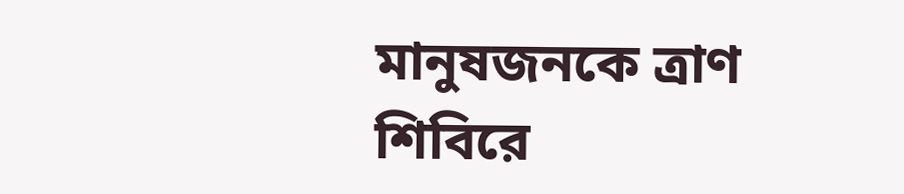মানুষজনকে ত্রাণ শিবিরে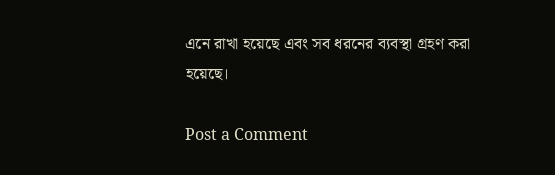এনে রাখা হয়েছে এবং সব ধরনের ব্যবস্থা গ্রহণ করা হয়েছে।

Post a Comment